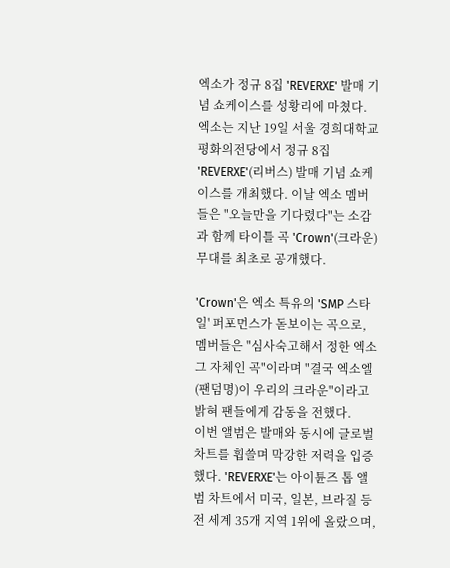엑소가 정규 8집 'REVERXE' 발매 기념 쇼케이스를 성황리에 마쳤다.
엑소는 지난 19일 서울 경희대학교 평화의전당에서 정규 8집 'REVERXE'(리버스) 발매 기념 쇼케이스를 개최했다. 이날 엑소 멤버들은 "오늘만을 기다렸다"는 소감과 함께 타이틀 곡 'Crown'(크라운) 무대를 최초로 공개했다.

'Crown'은 엑소 특유의 'SMP 스타일' 퍼포먼스가 돋보이는 곡으로, 멤버들은 "심사숙고해서 정한 엑소 그 자체인 곡"이라며 "결국 엑소엘(팬덤명)이 우리의 크라운"이라고 밝혀 팬들에게 감동을 전했다.
이번 앨범은 발매와 동시에 글로벌 차트를 휩쓸며 막강한 저력을 입증했다. 'REVERXE'는 아이튠즈 톱 앨범 차트에서 미국, 일본, 브라질 등 전 세계 35개 지역 1위에 올랐으며,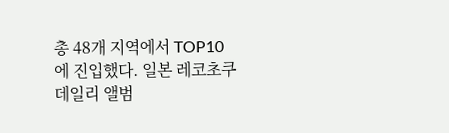총 48개 지역에서 TOP10에 진입했다. 일본 레코초쿠 데일리 앨범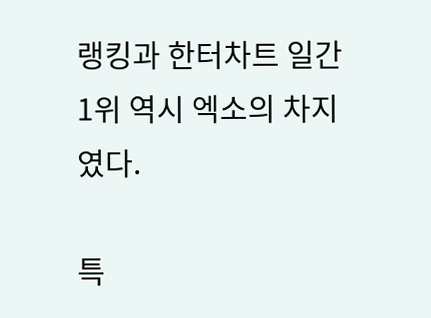랭킹과 한터차트 일간 1위 역시 엑소의 차지였다.

특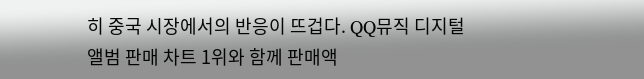히 중국 시장에서의 반응이 뜨겁다. QQ뮤직 디지털 앨범 판매 차트 1위와 함께 판매액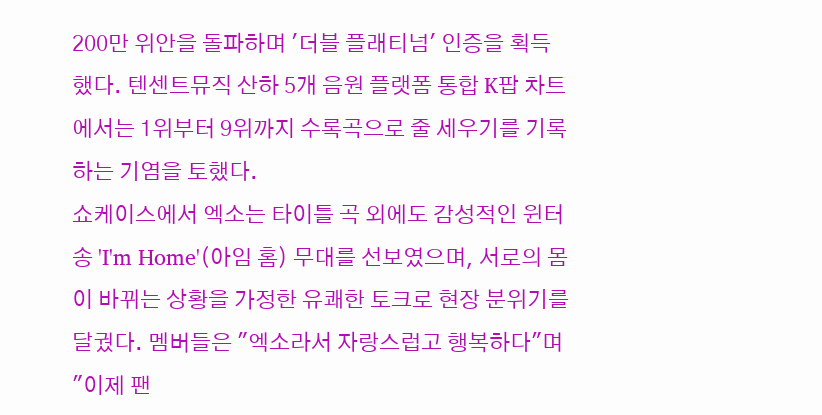200만 위안을 돌파하며 '더블 플래티넘' 인증을 획득했다. 텐센트뮤직 산하 5개 음원 플랫폼 통합 K팝 차트에서는 1위부터 9위까지 수록곡으로 줄 세우기를 기록하는 기염을 토했다.
쇼케이스에서 엑소는 타이틀 곡 외에도 감성적인 윈터송 'I'm Home'(아임 홈) 무대를 선보였으며, 서로의 몸이 바뀌는 상황을 가정한 유쾌한 토크로 현장 분위기를 달궜다. 멤버들은 "엑소라서 자랑스럽고 행복하다"며 "이제 팬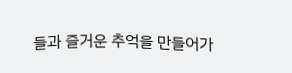들과 즐거운 추억을 만들어가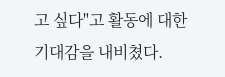고 싶다"고 활동에 대한 기대감을 내비쳤다.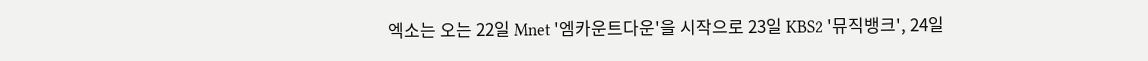엑소는 오는 22일 Mnet '엠카운트다운'을 시작으로 23일 KBS2 '뮤직뱅크', 24일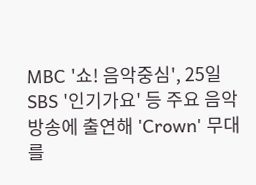MBC '쇼! 음악중심', 25일 SBS '인기가요' 등 주요 음악 방송에 출연해 'Crown' 무대를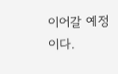이어갈 예정이다.